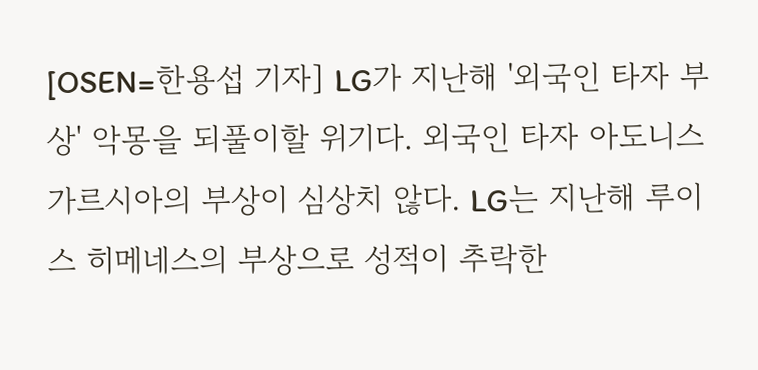[OSEN=한용섭 기자] LG가 지난해 '외국인 타자 부상' 악몽을 되풀이할 위기다. 외국인 타자 아도니스 가르시아의 부상이 심상치 않다. LG는 지난해 루이스 히메네스의 부상으로 성적이 추락한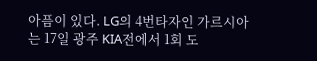아픔이 있다. LG의 4번타자인 가르시아는 17일 광주 KIA전에서 1회 도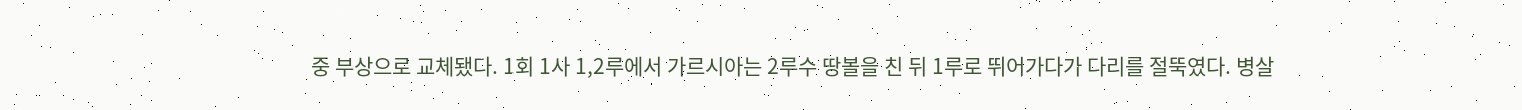중 부상으로 교체됐다. 1회 1사 1,2루에서 가르시아는 2루수 땅볼을 친 뒤 1루로 뛰어가다가 다리를 절뚝였다. 병살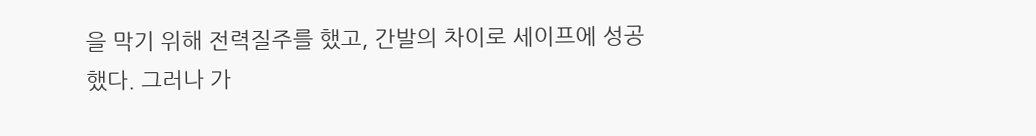을 막기 위해 전력질주를 했고, 간발의 차이로 세이프에 성공했다. 그러나 가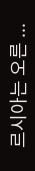르시아는 오른 ...